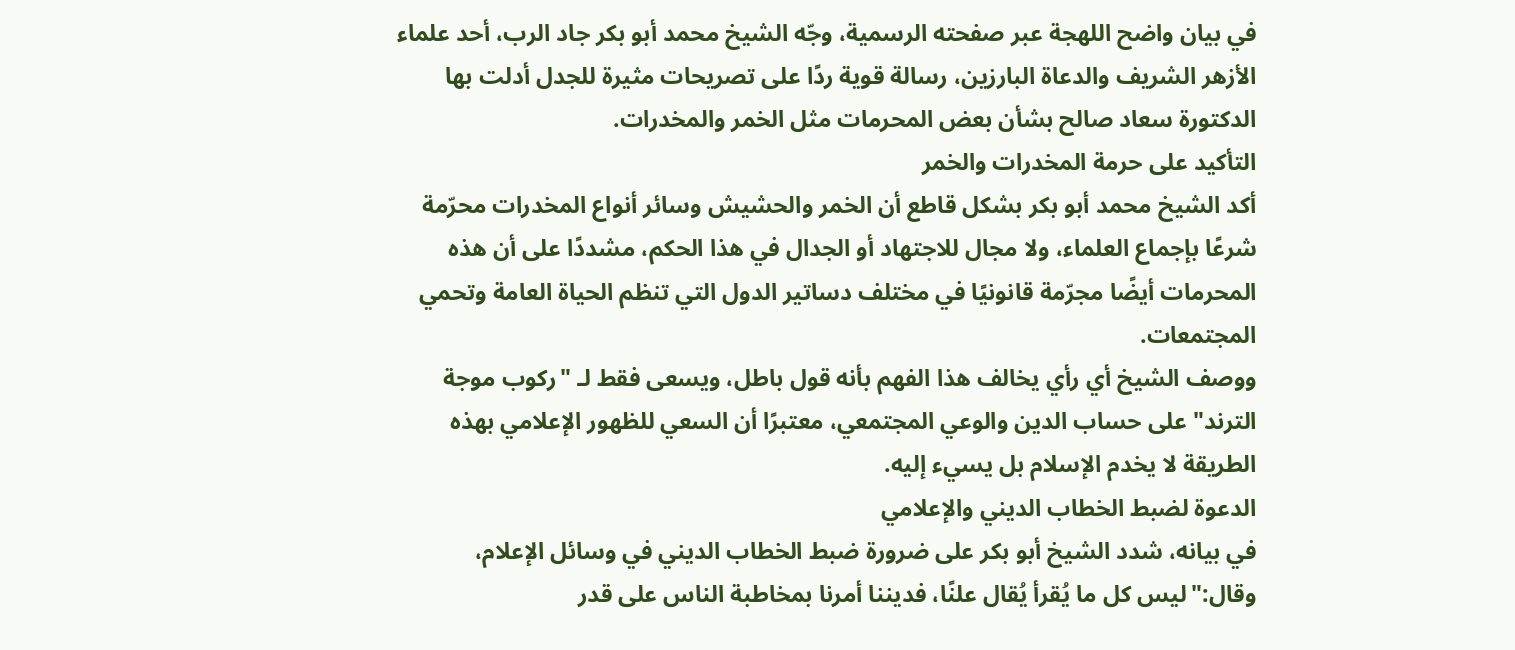في بيان واضح اللهجة عبر صفحته الرسمية، وجّه الشيخ محمد أبو بكر جاد الرب، أحد علماء الأزهر الشريف والدعاة البارزين، رسالة قوية ردًا على تصريحات مثيرة للجدل أدلت بها الدكتورة سعاد صالح بشأن بعض المحرمات مثل الخمر والمخدرات.
التأكيد على حرمة المخدرات والخمر
أكد الشيخ محمد أبو بكر بشكل قاطع أن الخمر والحشيش وسائر أنواع المخدرات محرّمة شرعًا بإجماع العلماء، ولا مجال للاجتهاد أو الجدال في هذا الحكم، مشددًا على أن هذه المحرمات أيضًا مجرّمة قانونيًا في مختلف دساتير الدول التي تنظم الحياة العامة وتحمي المجتمعات.
ووصف الشيخ أي رأي يخالف هذا الفهم بأنه قول باطل، ويسعى فقط لـ "ركوب موجة الترند" على حساب الدين والوعي المجتمعي، معتبرًا أن السعي للظهور الإعلامي بهذه الطريقة لا يخدم الإسلام بل يسيء إليه.
الدعوة لضبط الخطاب الديني والإعلامي
في بيانه، شدد الشيخ أبو بكر على ضرورة ضبط الخطاب الديني في وسائل الإعلام، وقال:"ليس كل ما يُقرأ يُقال علنًا، فديننا أمرنا بمخاطبة الناس على قدر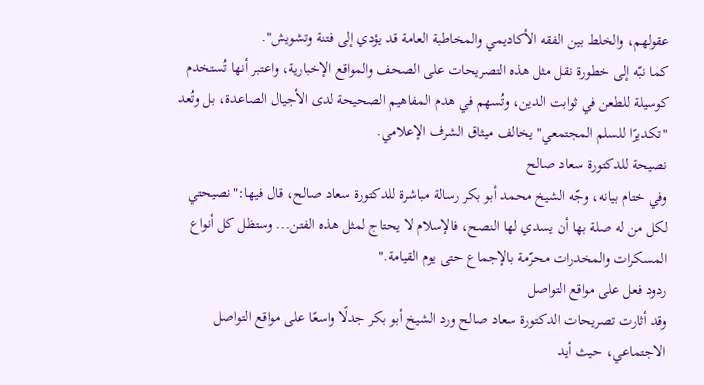عقولهم، والخلط بين الفقه الأكاديمي والمخاطبة العامة قد يؤدي إلى فتنة وتشويش".
كما نبّه إلى خطورة نقل مثل هذه التصريحات على الصحف والمواقع الإخبارية، واعتبر أنها تُستخدم كوسيلة للطعن في ثوابت الدين، وتُسهم في هدم المفاهيم الصحيحة لدى الأجيال الصاعدة، بل وتُعد "تكديرًا للسلم المجتمعي" يخالف ميثاق الشرف الإعلامي.
نصيحة للدكتورة سعاد صالح
وفي ختام بيانه، وجّه الشيخ محمد أبو بكر رسالة مباشرة للدكتورة سعاد صالح، قال فيها:"نصيحتي لكل من له صلة بها أن يسدي لها النصح، فالإسلام لا يحتاج لمثل هذه الفتن... وستظل كل أنواع المسكرات والمخدرات محرّمة بالإجماع حتى يوم القيامة."
ردود فعل على مواقع التواصل
وقد أثارت تصريحات الدكتورة سعاد صالح ورد الشيخ أبو بكر جدلًا واسعًا على مواقع التواصل الاجتماعي، حيث أيد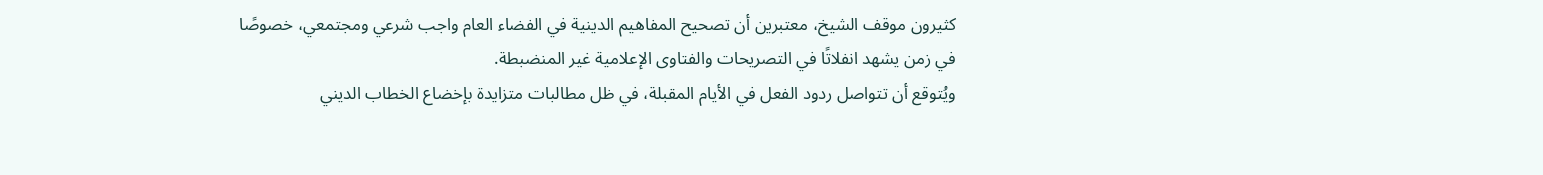كثيرون موقف الشيخ، معتبرين أن تصحيح المفاهيم الدينية في الفضاء العام واجب شرعي ومجتمعي، خصوصًا في زمن يشهد انفلاتًا في التصريحات والفتاوى الإعلامية غير المنضبطة.
ويُتوقع أن تتواصل ردود الفعل في الأيام المقبلة، في ظل مطالبات متزايدة بإخضاع الخطاب الديني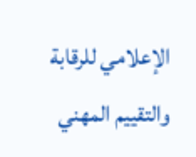الإعلامي للرقابة والتقييم المهني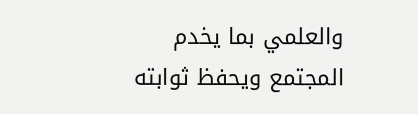والعلمي بما يخدم المجتمع ويحفظ ثوابته